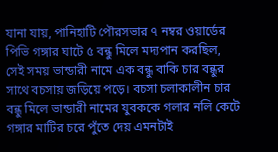যানা যায়, পানিহাটি পৌরসভার ৭ নম্বর ওয়ার্ডের পিভি গঙ্গার ঘাটে ৫ বন্ধু মিলে মদ্যপান করছিল, সেই সময় ভান্ডারী নামে এক বন্ধু বাকি চার বন্ধুর সাথে বচসায় জড়িয়ে পড়ে। বচসা চলাকালীন চার বন্ধু মিলে ভান্ডারী নামের যুবককে গলার নলি কেটে গঙ্গার মাটির চরে পুঁতে দেয় এমনটাই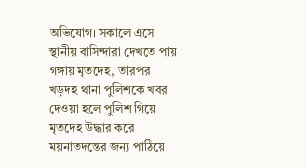অভিযোগ। সকালে এসে স্থানীয় বাসিন্দারা দেখতে পায় গঙ্গায় মৃতদেহ, তারপর খড়দহ থানা পুলিশকে খবর দেওয়া হলে পুলিশ গিয়ে মৃতদেহ উদ্ধার করে ময়নাতদন্তের জন্য পাঠিয়ে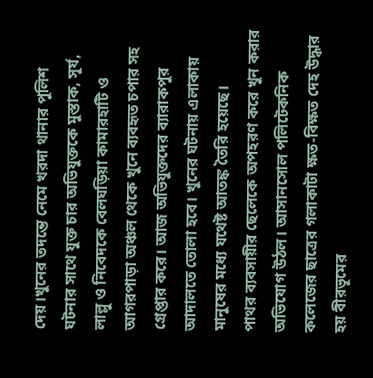দেয়।খুনের তদন্তে নেমে খরদা থানার পুলিশ ঘটনার সাথে যুক্ত চার অভিযুক্তকে মুস্তাক, সূর্য, লাল্লু ও নিবেদকে বেলঘড়িয়া কামারহাটি ও আগরপাড়া অঞ্চল থেকে খুনে ব্যবহৃত চপার সহ গ্রেপ্তার করে। আজ অভিযুক্তদের ব্যারাকপুর আদালতে তোলা হবে। খুনের ঘটনায় এলাকায় মানুষের মধ্যে যথেষ্ট আতঙ্ক তৈরি হয়েছে।
পাথর ব্যবসায়ীর ছেলেকে অপহরণ করে খুন করার অভিযোগ উঠল। আসানসোল পলিটেকনিক কলেজের ছাত্রের গলাকাটা ক্ষত-বিক্ষত দেহ উদ্ধার হয় বীরভূমের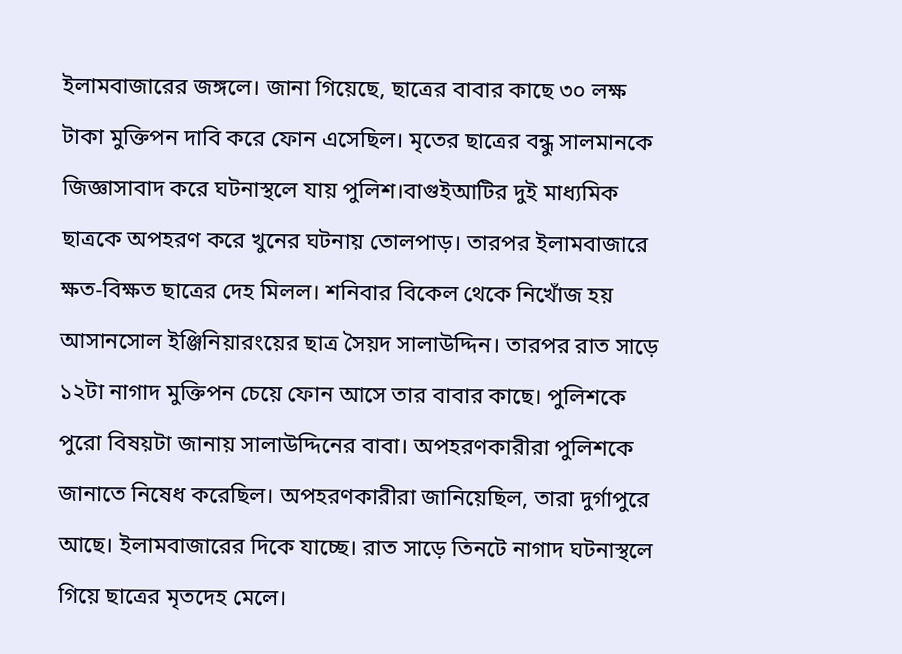ইলামবাজারের জঙ্গলে। জানা গিয়েছে, ছাত্রের বাবার কাছে ৩০ লক্ষ টাকা মুক্তিপন দাবি করে ফোন এসেছিল। মৃতের ছাত্রের বন্ধু সালমানকে জিজ্ঞাসাবাদ করে ঘটনাস্থলে যায় পুলিশ।বাগুইআটির দুই মাধ্যমিক ছাত্রকে অপহরণ করে খুনের ঘটনায় তোলপাড়। তারপর ইলামবাজারে ক্ষত-বিক্ষত ছাত্রের দেহ মিলল। শনিবার বিকেল থেকে নিখোঁজ হয় আসানসোল ইঞ্জিনিয়ারংয়ের ছাত্র সৈয়দ সালাউদ্দিন। তারপর রাত সাড়ে ১২টা নাগাদ মুক্তিপন চেয়ে ফোন আসে তার বাবার কাছে। পুলিশকে পুরো বিষয়টা জানায় সালাউদ্দিনের বাবা। অপহরণকারীরা পুলিশকে জানাতে নিষেধ করেছিল। অপহরণকারীরা জানিয়েছিল, তারা দুর্গাপুরে আছে। ইলামবাজারের দিকে যাচ্ছে। রাত সাড়ে তিনটে নাগাদ ঘটনাস্থলে গিয়ে ছাত্রের মৃতদেহ মেলে।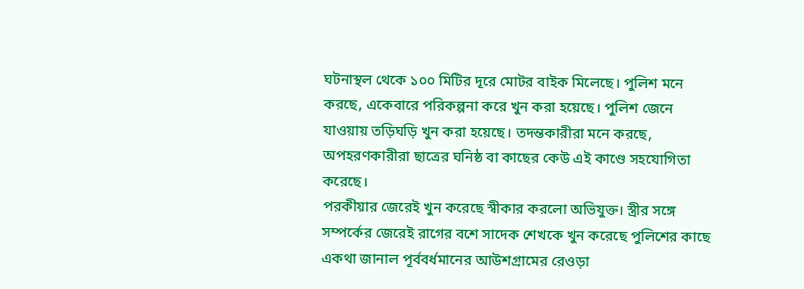ঘটনাস্থল থেকে ১০০ মিটির দূরে মোটর বাইক মিলেছে। পুলিশ মনে করছে, একেবারে পরিকল্পনা করে খুন করা হয়েছে। পুলিশ জেনে যাওয়ায় তড়িঘড়ি খুন করা হয়েছে। তদন্তকারীরা মনে করছে, অপহরণকারীরা ছাত্রের ঘনিষ্ঠ বা কাছের কেউ এই কাণ্ডে সহযোগিতা করেছে।
পরকীয়ার জেরেই খুন করেছে স্বীকার করলো অভিযুক্ত। স্ত্রীর সঙ্গে সম্পর্কের জেরেই রাগের বশে সাদেক শেখকে খুন করেছে পুলিশের কাছে একথা জানাল পূর্ববর্ধমানের আউশগ্রামের রেওড়া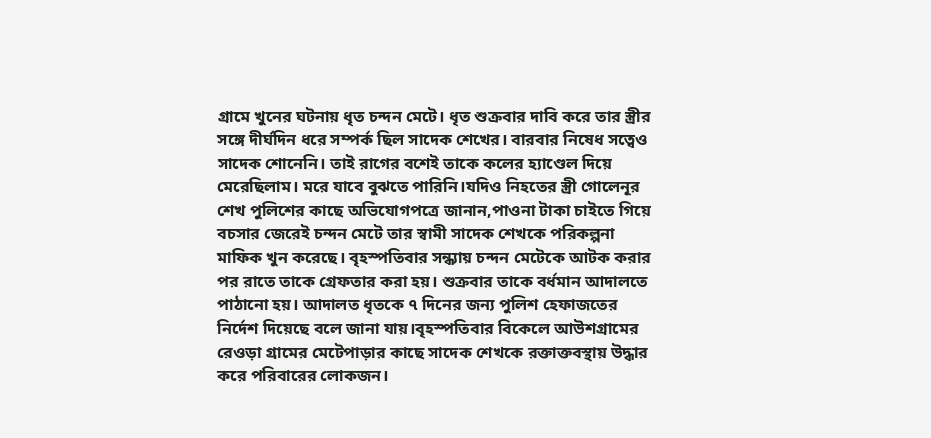গ্রামে খুনের ঘটনায় ধৃত চন্দন মেটে। ধৃত শুক্রবার দাবি করে তার স্ত্রীর সঙ্গে দীর্ঘদিন ধরে সম্পর্ক ছিল সাদেক শেখের। বারবার নিষেধ সত্বেও সাদেক শোনেনি। তাই রাগের বশেই তাকে কলের হ্যাণ্ডেল দিয়ে মেরেছিলাম। মরে যাবে বুঝতে পারিনি।যদিও নিহতের স্ত্রী গোলেনূর শেখ পুলিশের কাছে অভিযোগপত্রে জানান,পাওনা টাকা চাইতে গিয়ে বচসার জেরেই চন্দন মেটে তার স্বামী সাদেক শেখকে পরিকল্পনা মাফিক খুন করেছে। বৃহস্পতিবার সন্ধ্যায় চন্দন মেটেকে আটক করার পর রাতে তাকে গ্রেফতার করা হয়। শুক্রবার তাকে বর্ধমান আদালতে পাঠানো হয়। আদালত ধৃতকে ৭ দিনের জন্য পুলিশ হেফাজতের নির্দেশ দিয়েছে বলে জানা যায়।বৃহস্পতিবার বিকেলে আউশগ্রামের রেওড়া গ্রামের মেটেপাড়ার কাছে সাদেক শেখকে রক্তাক্তবস্থায় উদ্ধার করে পরিবারের লোকজন।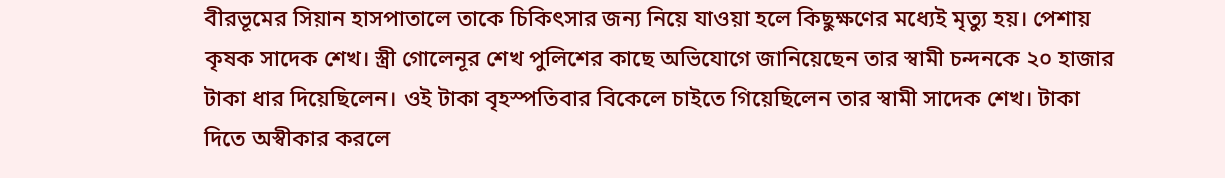বীরভূমের সিয়ান হাসপাতালে তাকে চিকিৎসার জন্য নিয়ে যাওয়া হলে কিছুক্ষণের মধ্যেই মৃত্যু হয়। পেশায় কৃষক সাদেক শেখ। স্ত্রী গোলেনূর শেখ পুলিশের কাছে অভিযোগে জানিয়েছেন তার স্বামী চন্দনকে ২০ হাজার টাকা ধার দিয়েছিলেন। ওই টাকা বৃহস্পতিবার বিকেলে চাইতে গিয়েছিলেন তার স্বামী সাদেক শেখ। টাকা দিতে অস্বীকার করলে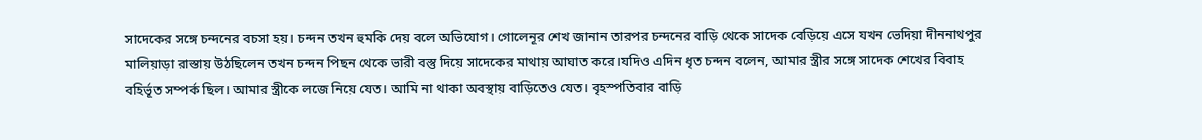সাদেকের সঙ্গে চন্দনের বচসা হয়। চন্দন তখন হুমকি দেয় বলে অভিযোগ। গোলেনূর শেখ জানান তারপর চন্দনের বাড়ি থেকে সাদেক বেড়িয়ে এসে যখন ভেদিয়া দীননাথপুর মালিয়াড়া রাস্তায় উঠছিলেন তখন চন্দন পিছন থেকে ভারী বস্তু দিয়ে সাদেকের মাথায় আঘাত করে।যদিও এদিন ধৃত চন্দন বলেন, আমার স্ত্রীর সঙ্গে সাদেক শেখের বিবাহ বহির্ভূত সম্পর্ক ছিল। আমার স্ত্রীকে লজে নিয়ে যেত। আমি না থাকা অবস্থায় বাড়িতেও যেত। বৃহস্পতিবার বাড়ি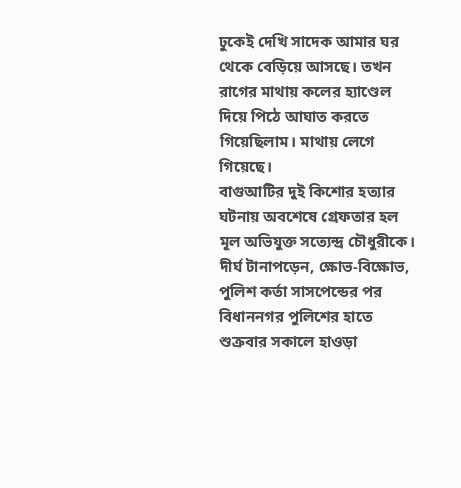ঢুকেই দেখি সাদেক আমার ঘর থেকে বেড়িয়ে আসছে। তখন রাগের মাথায় কলের হ্যাণ্ডেল দিয়ে পিঠে আঘাত করতে গিয়েছিলাম। মাথায় লেগে গিয়েছে।
বাগুআটির দুই কিশোর হত্যার ঘটনায় অবশেষে গ্রেফতার হল মূল অভিযুক্ত সত্যেন্দ্র চৌধুরীকে। দীর্ঘ টানাপড়েন, ক্ষোভ-বিক্ষোভ, পুলিশ কর্তা সাসপেন্ডের পর বিধাননগর পুলিশের হাতে শুক্রবার সকালে হাওড়া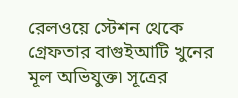রেলওয়ে স্টেশন থেকে গ্রেফতার বাগুইআটি খুনের মূল অভিযুক্ত৷ সূত্রের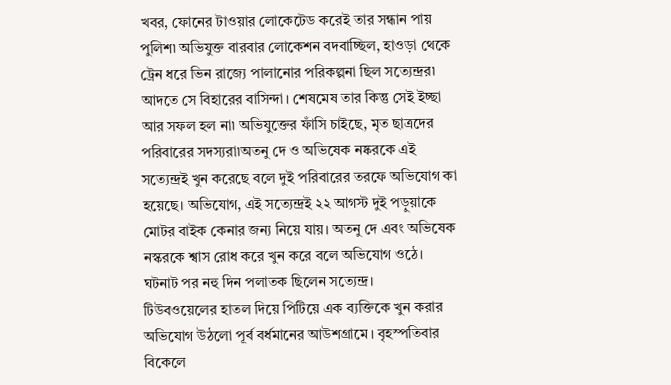খবর, ফোনের টাওয়ার লোকেটেড করেই তার সন্ধান পায় পুলিশ৷ অভিযুক্ত বারবার লোকেশন বদবাচ্ছিল, হাওড়া থেকে ট্রেন ধরে ভিন রাজ্যে পালানোর পরিকল্পনা ছিল সত্যেন্দ্রর৷ আদতে সে বিহারের বাসিন্দা। শেষমেষ তার কিন্তু সেই ইচ্ছা আর সফল হল না৷ অভিযুক্তের ফাঁসি চাইছে, মৃত ছাত্রদের পরিবারের সদস্যরা৷অতনু দে ও অভিষেক নষ্করকে এই সত্যেন্দ্রই খুন করেছে বলে দুই পরিবারের তরফে অভিযোগ কা হয়েছে। অভিযোগ, এই সত্যেন্দ্রই ২২ আগস্ট দুই পড়ুয়াকে মোটর বাইক কেনার জন্য নিয়ে যায়। অতনু দে এবং অভিষেক নস্করকে শ্বাস রোধ করে খুন করে বলে অভিযোগ ওঠে। ঘটনাট পর নহু দিন পলাতক ছিলেন সত্যেন্দ্র।
টিউবওয়েলের হাতল দিয়ে পিটিয়ে এক ব্যক্তিকে খুন করার অভিযোগ উঠলো পূর্ব বর্ধমানের আউশগ্রামে। বৃহস্পতিবার বিকেলে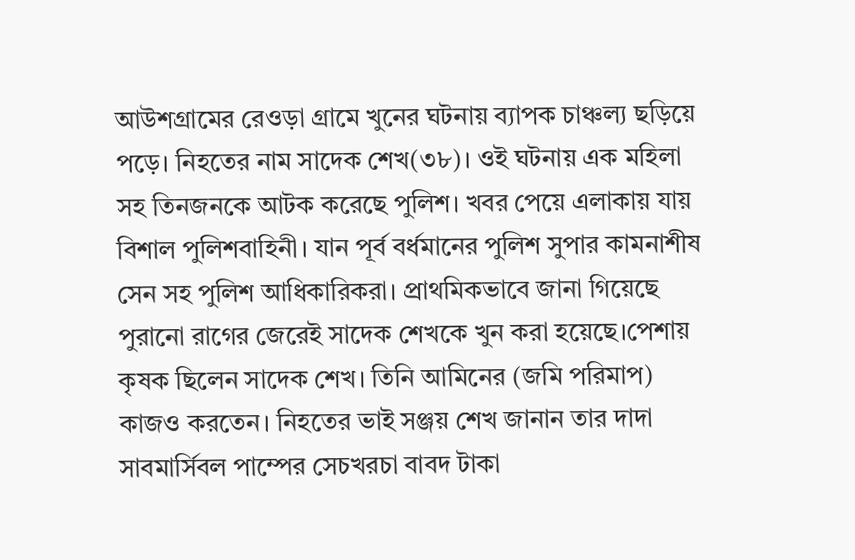আউশগ্রামের রেওড়া গ্রামে খুনের ঘটনায় ব্যাপক চাঞ্চল্য ছড়িয়ে পড়ে। নিহতের নাম সাদেক শেখ(৩৮)। ওই ঘটনায় এক মহিলা সহ তিনজনকে আটক করেছে পুলিশ। খবর পেয়ে এলাকায় যায় বিশাল পুলিশবাহিনী। যান পূর্ব বর্ধমানের পুলিশ সুপার কামনাশীষ সেন সহ পুলিশ আধিকারিকরা। প্রাথমিকভাবে জানা গিয়েছে পুরানো রাগের জেরেই সাদেক শেখকে খুন করা হয়েছে।পেশায় কৃষক ছিলেন সাদেক শেখ। তিনি আমিনের (জমি পরিমাপ) কাজও করতেন। নিহতের ভাই সঞ্জয় শেখ জানান তার দাদা সাবমার্সিবল পাম্পের সেচখরচা বাবদ টাকা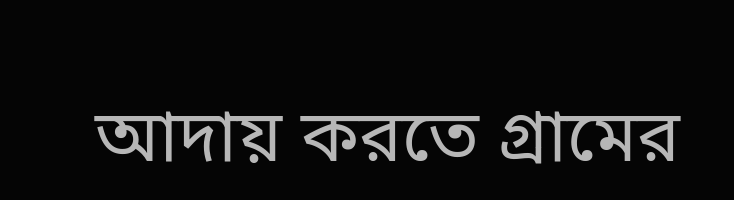আদায় করতে গ্রামের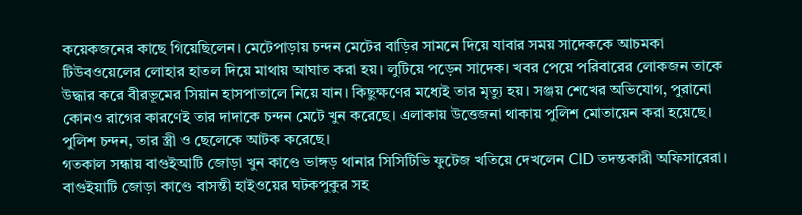কয়েকজনের কাছে গিয়েছিলেন। মেটেপাড়ায় চন্দন মেটের বাড়ির সামনে দিয়ে যাবার সময় সাদেককে আচমকা টিউবওয়েলের লোহার হাতল দিয়ে মাথায় আঘাত করা হয়। লুটিয়ে পড়েন সাদেক। খবর পেয়ে পরিবারের লোকজন তাকে উদ্ধার করে বীরভূমের সিয়ান হাসপাতালে নিয়ে যান। কিছুক্ষণের মধ্যেই তার মৃত্যু হয়। সঞ্জয় শেখের অভিযোগ, পুরানো কোনও রাগের কারণেই তার দাদাকে চন্দন মেটে খুন করেছে। এলাকায় উত্তেজনা থাকায় পুলিশ মোতায়েন করা হয়েছে। পুলিশ চন্দন, তার স্ত্রী ও ছেলেকে আটক করেছে।
গতকাল সন্ধায় বাগুইআটি জোড়া খুন কাণ্ডে ভাঙ্গড় থানার সিসিটিভি ফুটেজ খতিয়ে দেখলেন CID তদন্তকারী অফিসারেরা। বাগুইয়াটি জোড়া কাণ্ডে বাসন্তী হাইওয়ের ঘটকপুকুর সহ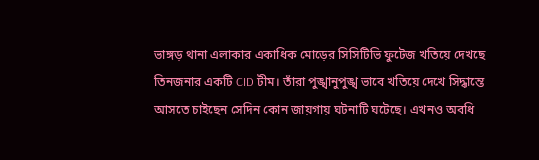ভাঙ্গড় থানা এলাকার একাধিক মোড়ের সিসিটিভি ফুটেজ খতিয়ে দেখছে তিনজনার একটি CID টীম। তাঁরা পুঙ্খানুপুঙ্খ ভাবে খতিয়ে দেখে সিদ্ধান্তে আসতে চাইছেন সেদিন কোন জায়গায় ঘটনাটি ঘটেছে। এখনও অবধি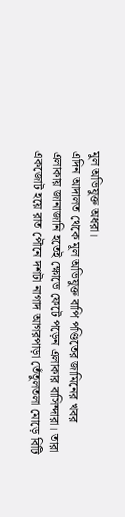মুল অভিযুক্ত অধরা।
এদিন আদালত থেকে মূল অভিযুক্ত বাপি পণ্ডিতের জামিনের খবর এলাকায় জানাজানি হতেই ক্ষোভে ফেটে পড়েন এলাকার বাসিন্দারা। তারা একজোট হয়ে রাত পৌনে দশটা নাগাদ আগরপাড়া তেঁতুলতলা মোড়ে বিটি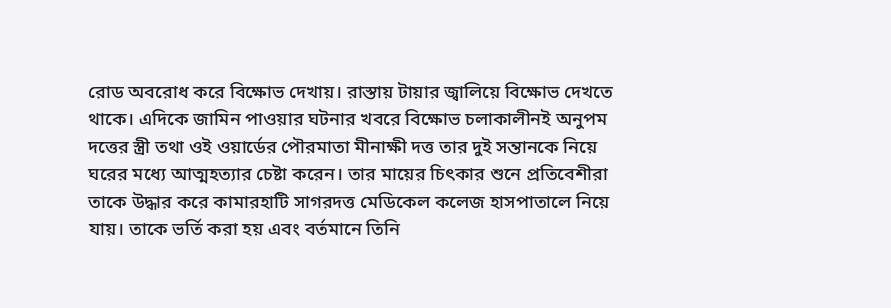রোড অবরোধ করে বিক্ষোভ দেখায়। রাস্তায় টায়ার জ্বালিয়ে বিক্ষোভ দেখতে থাকে। এদিকে জামিন পাওয়ার ঘটনার খবরে বিক্ষোভ চলাকালীনই অনুপম দত্তের স্ত্রী তথা ওই ওয়ার্ডের পৌরমাতা মীনাক্ষী দত্ত তার দুই সন্তানকে নিয়ে ঘরের মধ্যে আত্মহত্যার চেষ্টা করেন। তার মায়ের চিৎকার শুনে প্রতিবেশীরা তাকে উদ্ধার করে কামারহাটি সাগরদত্ত মেডিকেল কলেজ হাসপাতালে নিয়ে যায়। তাকে ভর্তি করা হয় এবং বর্তমানে তিনি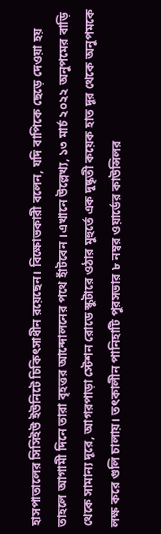হাসপাতালের সিসিইউ ইউনিটে চিকিৎসাধীন রয়েছেন। বিক্ষোভকারী বলেন, যদি বাপিকে ছেড়ে দেওয়া হয় তাহলে আগামী দিনে তারা বৃহত্তর আন্দোলনের পথে হাঁটবেন ।এখানে উল্লেখ্য, ১৩ মার্চ ২০২২ অনুপমের বাড়ি থেকে সামান্য দূরে, আগরপাড়া স্টেশন রোডে স্কুটারে ওঠার মুহুর্তে এক দুষ্কৃতী কয়েক হাত দূর থেকে অনুপমকে লক্ষ করে গুলি চালায়। তৎকালীন পানিহাটি পুরসভার ৮ নম্বর ওয়ার্ডের কাউন্সিলর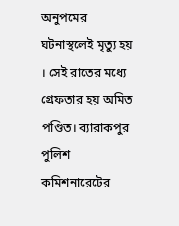অনুপমের ঘটনাস্থলেই মৃত্যু হয় । সেই রাতের মধ্যে গ্রেফতার হয় অমিত পণ্ডিত। ব্যারাকপুর পুলিশ কমিশনারেটের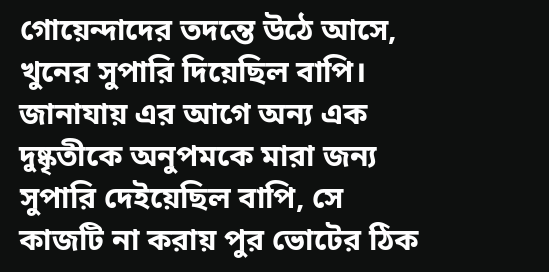গোয়েন্দাদের তদন্তে উঠে আসে, খুনের সুপারি দিয়েছিল বাপি। জানাযায় এর আগে অন্য এক দুষ্কৃতীকে অনুপমকে মারা জন্য সুপারি দেইয়েছিল বাপি, সে কাজটি না করায় পুর ভোটের ঠিক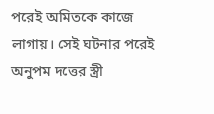পরেই অমিতকে কাজে লাগায়। সেই ঘটনার পরেই অনুপম দত্তের স্ত্রী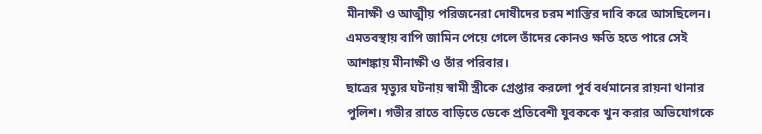মীনাক্ষী ও আত্মীয় পরিজনেরা দোষীদের চরম শাস্তির দাবি করে আসছিলেন। এমতবস্থায় বাপি জামিন পেয়ে গেলে তাঁদের কোনও ক্ষতি হতে পারে সেই আশঙ্কায় মীনাক্ষী ও তাঁর পরিবার।
ছাত্রের মৃত্যুর ঘটনায় স্বামী স্ত্রীকে গ্রেপ্তার করলো পূর্ব বর্ধমানের রায়না থানার পুলিশ। গভীর রাতে বাড়িতে ডেকে প্রতিবেশী যুবককে খুন করার অভিযোগকে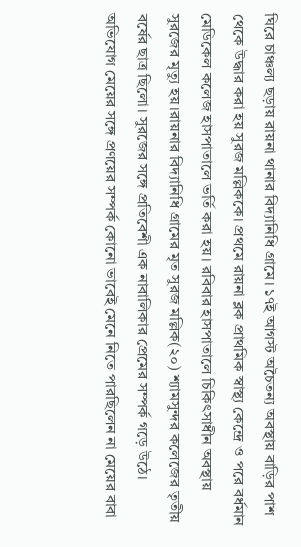ঘিরে চাঞ্চল্য ছড়ায় রায়না থানার বিদ্যানিধি গ্রামে। ১৭ই আগস্ট অচৈতন্য অবস্থায় বাড়ির পাশ থেকে উদ্ধার করা হয় সুরজ মল্লিককে। প্রথমে রায়না ব্লক প্রাথমিক স্বাস্থ্য কেন্দ্রে ও পরে বর্ধমান মেডিকেল কলেজ হাসপাতালে ভর্তি করা হয়। রবিবার হাসপাতালে চিকিৎসাধীন অবস্থায় সুরজের মৃত্যু হয়।রায়নার বিদ্যানিধি গ্রামের মৃত সুরজ মল্লিক(২০) শ্যামসুন্দর কলেজের তৃতীয় বর্ষের ছাত্র ছিলো। সুরজের সঙ্গে প্রতিবেশী এক নাবালিকার প্রেমের সম্পর্ক গড়ে উঠে। অভিযোগ মেয়ের সঙ্গে প্রণয়ের সম্পর্ক কোনো ভাবেই মেনে নিতে পারছিলেন না মেয়ের বাবা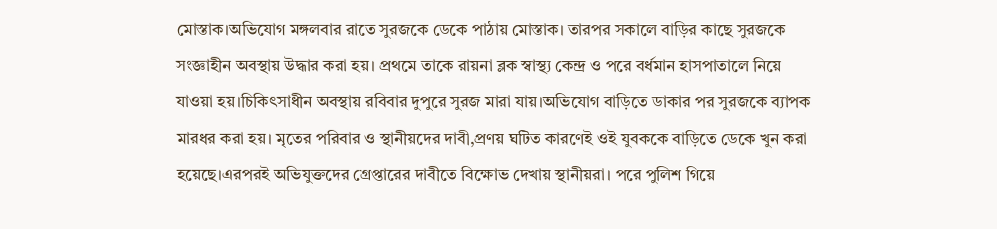মোস্তাক।অভিযোগ মঙ্গলবার রাতে সুরজকে ডেকে পাঠায় মোস্তাক। তারপর সকালে বাড়ির কাছে সুরজকে সংজ্ঞাহীন অবস্থায় উদ্ধার করা হয়। প্রথমে তাকে রায়না ব্লক স্বাস্থ্য কেন্দ্র ও পরে বর্ধমান হাসপাতালে নিয়ে যাওয়া হয়।চিকিৎসাধীন অবস্থায় রবিবার দুপুরে সুরজ মারা যায়।অভিযোগ বাড়িতে ডাকার পর সুরজকে ব্যাপক মারধর করা হয়। মৃতের পরিবার ও স্থানীয়দের দাবী,প্রণয় ঘটিত কারণেই ওই যুবককে বাড়িতে ডেকে খুন করা হয়েছে।এরপরই অভিযুক্তদের গ্রেপ্তারের দাবীতে বিক্ষোভ দেখায় স্থানীয়রা। পরে পুলিশ গিয়ে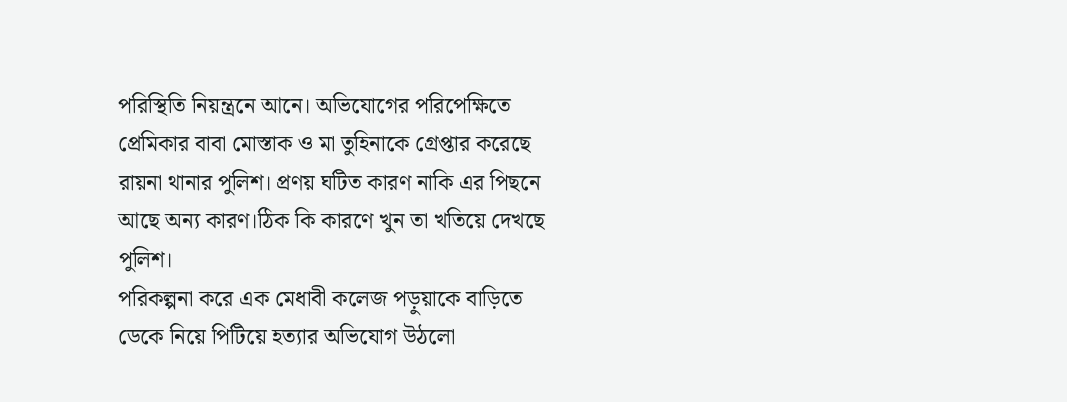পরিস্থিতি নিয়ন্ত্রনে আনে। অভিযোগের পরিপেক্ষিতে প্রেমিকার বাবা মোস্তাক ও মা তুহিনাকে গ্রেপ্তার করেছে রায়না থানার পুলিশ। প্রণয় ঘটিত কারণ নাকি এর পিছনে আছে অন্য কারণ।ঠিক কি কারণে খুন তা খতিয়ে দেখছে পুলিশ।
পরিকল্পনা করে এক মেধাবী কলেজ পড়ুয়াকে বাড়িতে ডেকে নিয়ে পিটিয়ে হত্যার অভিযোগ উঠলো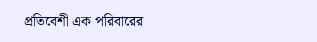প্রতিবেশী এক পরিবারের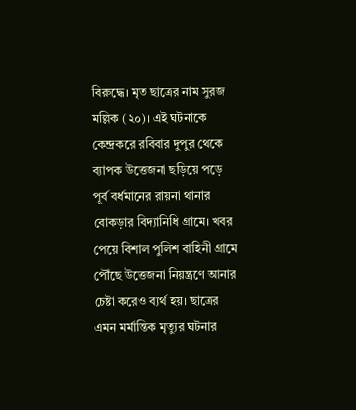বিরুদ্ধে। মৃত ছাত্রের নাম সুরজ মল্লিক (২০)। এই ঘটনাকে কেন্দ্রকরে রবিবার দুপুর থেকে ব্যাপক উত্তেজনা ছড়িয়ে পড়ে পূর্ব বর্ধমানের রায়না থানার বোকড়ার বিদ্যানিধি গ্রামে। খবর পেয়ে বিশাল পুলিশ বাহিনী গ্রামে পৌঁছে উত্তেজনা নিয়ন্ত্রণে আনার চেষ্টা করেও ব্যর্থ হয়। ছাত্রের এমন মর্মান্তিক মৃত্যুর ঘটনার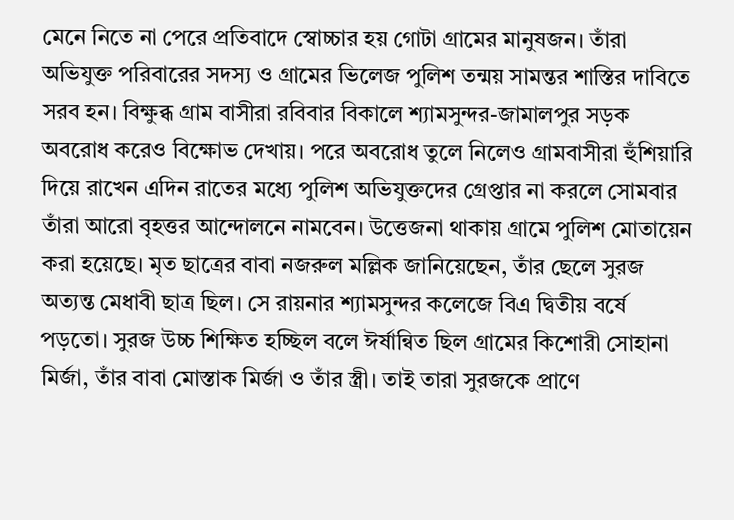মেনে নিতে না পেরে প্রতিবাদে স্বোচ্চার হয় গোটা গ্রামের মানুষজন। তাঁরা অভিযুক্ত পরিবারের সদস্য ও গ্রামের ভিলেজ পুলিশ তন্ময় সামন্তর শাস্তির দাবিতে সরব হন। বিক্ষুব্ধ গ্রাম বাসীরা রবিবার বিকালে শ্যামসুন্দর-জামালপুর সড়ক অবরোধ করেও বিক্ষোভ দেখায়। পরে অবরোধ তুলে নিলেও গ্রামবাসীরা হুঁশিয়ারি দিয়ে রাখেন এদিন রাতের মধ্যে পুলিশ অভিযুক্তদের গ্রেপ্তার না করলে সোমবার তাঁরা আরো বৃহত্তর আন্দোলনে নামবেন। উত্তেজনা থাকায় গ্রামে পুলিশ মোতায়েন করা হয়েছে। মৃত ছাত্রের বাবা নজরুল মল্লিক জানিয়েছেন, তাঁর ছেলে সুরজ অত্যন্ত মেধাবী ছাত্র ছিল। সে রায়নার শ্যামসুন্দর কলেজে বিএ দ্বিতীয় বর্ষে পড়তো। সুরজ উচ্চ শিক্ষিত হচ্ছিল বলে ঈর্ষান্বিত ছিল গ্রামের কিশোরী সোহানা মির্জা, তাঁর বাবা মোস্তাক মির্জা ও তাঁর স্ত্রী। তাই তারা সুরজকে প্রাণে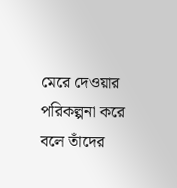মেরে দেওয়ার পরিকল্পনা করে বলে তাঁদের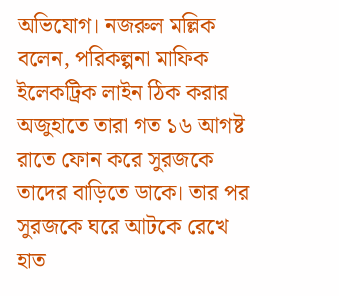অভিযোগ। নজরুল মল্লিক বলেন, পরিকল্পনা মাফিক ইলেকট্রিক লাইন ঠিক করার অজুহাতে তারা গত ১৬ আগষ্ট রাতে ফোন করে সুরজকে তাদের বাড়িতে ডাকে। তার পর সুরজকে ঘরে আটকে রেখে হাত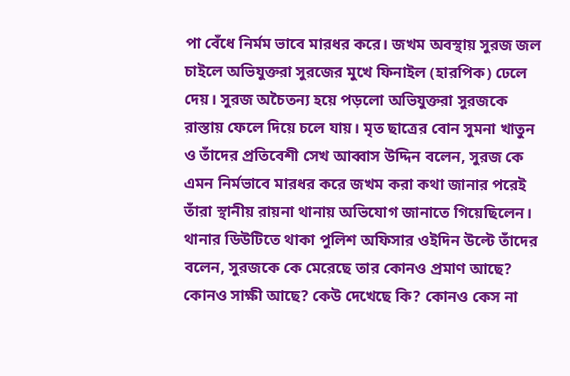পা বেঁধে নির্মম ভাবে মারধর করে। জখম অবস্থায় সুরজ জল চাইলে অভিযুক্তরা সুরজের মুখে ফিনাইল (হারপিক) ঢেলে দেয়। সুরজ অচৈতন্য হয়ে পড়লো অভিযুক্তরা সুরজকে রাস্তায় ফেলে দিয়ে চলে যায়। মৃত ছাত্রের বোন সুমনা খাতুন ও তাঁদের প্রতিবেশী সেখ আব্বাস উদ্দিন বলেন, সুরজ কে এমন নির্মভাবে মারধর করে জখম করা কথা জানার পরেই তাঁরা স্থানীয় রায়না থানায় অভিযোগ জানাতে গিয়েছিলেন। থানার ডিউটিতে থাকা পুলিশ অফিসার ওইদিন উল্টে তাঁদের বলেন, সুরজকে কে মেরেছে তার কোনও প্রমাণ আছে? কোনও সাক্ষী আছে? কেউ দেখেছে কি? কোনও কেস না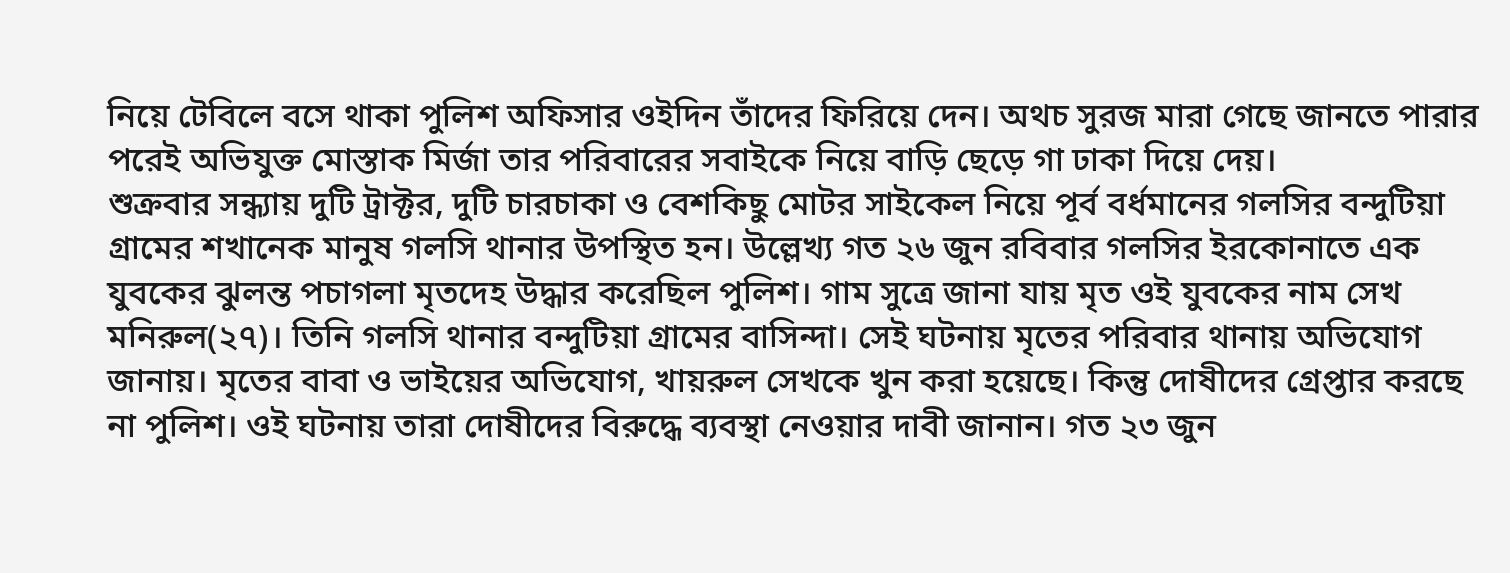নিয়ে টেবিলে বসে থাকা পুলিশ অফিসার ওইদিন তাঁদের ফিরিয়ে দেন। অথচ সুরজ মারা গেছে জানতে পারার পরেই অভিযুক্ত মোস্তাক মির্জা তার পরিবারের সবাইকে নিয়ে বাড়ি ছেড়ে গা ঢাকা দিয়ে দেয়।
শুক্রবার সন্ধ্যায় দুটি ট্রাক্টর, দুটি চারচাকা ও বেশকিছু মোটর সাইকেল নিয়ে পূর্ব বর্ধমানের গলসির বন্দুটিয়া গ্রামের শখানেক মানুষ গলসি থানার উপস্থিত হন। উল্লেখ্য গত ২৬ জুন রবিবার গলসির ইরকোনাতে এক যুবকের ঝুলন্ত পচাগলা মৃতদেহ উদ্ধার করেছিল পুলিশ। গাম সুত্রে জানা যায় মৃত ওই যুবকের নাম সেখ মনিরুল(২৭)। তিনি গলসি থানার বন্দুটিয়া গ্রামের বাসিন্দা। সেই ঘটনায় মৃতের পরিবার থানায় অভিযোগ জানায়। মৃতের বাবা ও ভাইয়ের অভিযোগ, খায়রুল সেখকে খুন করা হয়েছে। কিন্তু দোষীদের গ্রেপ্তার করছে না পুলিশ। ওই ঘটনায় তারা দোষীদের বিরুদ্ধে ব্যবস্থা নেওয়ার দাবী জানান। গত ২৩ জুন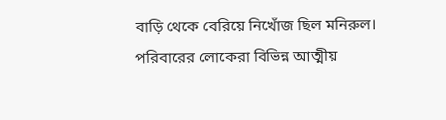বাড়ি থেকে বেরিয়ে নিখোঁজ ছিল মনিরুল। পরিবারের লোকেরা বিভিন্ন আত্মীয়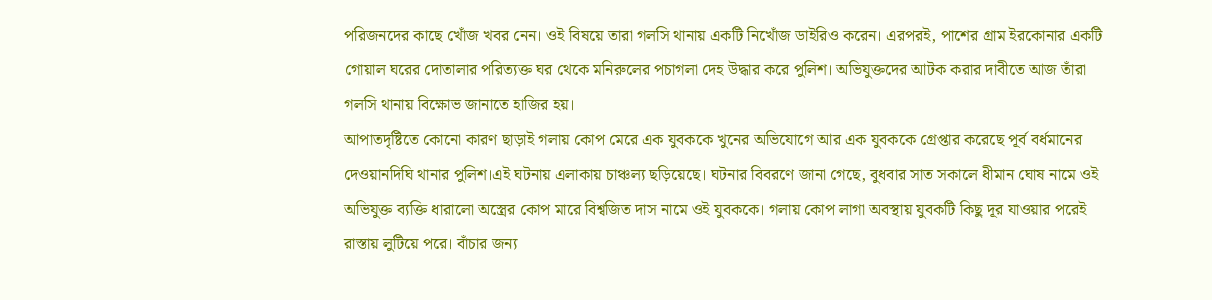পরিজনদের কাছে খোঁজ খবর নেন। ওই বিষয়ে তারা গলসি থানায় একটি নিখোঁজ ডাইরিও করেন। এরপরই, পাশের গ্রাম ইরকোনার একটি গোয়াল ঘরের দোতালার পরিত্যক্ত ঘর থেকে মনিরুলের পচাগলা দেহ উদ্ধার করে পুলিশ। অভিযুক্তদের আটক করার দাবীতে আজ তাঁরা গলসি থানায় বিক্ষোভ জানাতে হাজির হয়।
আপাতদৃষ্টিতে কোনো কারণ ছাড়াই গলায় কোপ মেরে এক যুবককে খুনের অভিযোগে আর এক যুবককে গ্রেপ্তার করেছে পূর্ব বর্ধমানের দেওয়ানদিঘি থানার পুলিশ।এই ঘটনায় এলাকায় চাঞ্চল্য ছড়িয়েছে। ঘটনার বিবরণে জানা গেছে, বুধবার সাত সকালে ধীমান ঘোষ নামে ওই অভিযুক্ত ব্যক্তি ধারালো অস্ত্রের কোপ মারে বিশ্বজিত দাস নামে ওই যুবককে। গলায় কোপ লাগা অবস্থায় যুবকটি কিছু দূর যাওয়ার পরেই রাস্তায় লুটিয়ে পরে। বাঁচার জন্য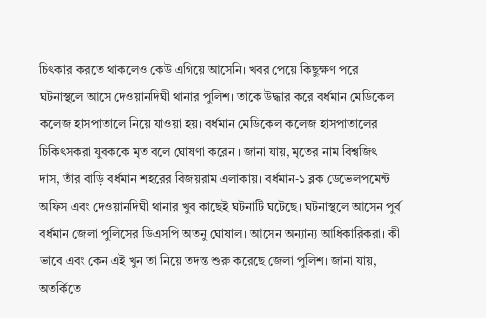চিৎকার করতে থাকলেও কেউ এগিয়ে আসেনি। খবর পেয়ে কিছুক্ষণ পরে ঘটনাস্থলে আসে দেওয়ানদিঘী থানার পুলিশ। তাকে উদ্ধার করে বর্ধমান মেডিকেল কলেজ হাসপাতালে নিয়ে যাওয়া হয়। বর্ধমান মেডিকেল কলেজ হাসপাতালের চিকিৎসকরা যুবককে মৃত বলে ঘোষণা করেন । জানা যায়, মৃতের নাম বিশ্বজিৎ দাস, তাঁর বাড়ি বর্ধমান শহরের বিজয়রাম এলাকায়। বর্ধমান-১ ব্লক ডেভেলপমেন্ট অফিস এবং দেওয়ানদিঘী থানার খুব কাছেই ঘটনাটি ঘটেছে। ঘটনাস্থলে আসেন পুর্ব বর্ধমান জেলা পুলিসের ডিএসপি অতনু ঘোষাল। আসেন অন্যান্য আধিকারিকরা। কী ভাবে এবং কেন এই খুন তা নিয়ে তদন্ত শুরু করেছে জেলা পুলিশ। জানা যায়, অতর্কিতে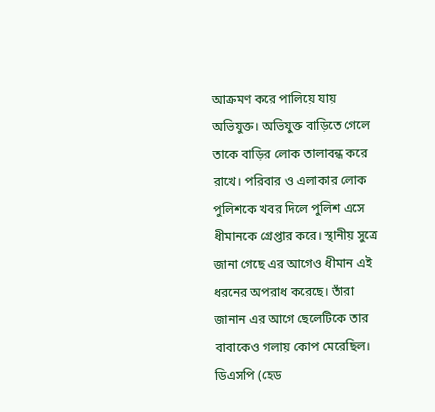আক্রমণ করে পালিয়ে যায় অভিযুক্ত। অভিযুক্ত বাড়িতে গেলে তাকে বাড়ির লোক তালাবন্ধ করে রাখে। পরিবার ও এলাকার লোক পুলিশকে খবর দিলে পুলিশ এসে ধীমানকে গ্রেপ্তার করে। স্থানীয় সুত্রে জানা গেছে এর আগেও ধীমান এই ধরনের অপরাধ করেছে। তাঁরা জানান এর আগে ছেলেটিকে তার বাবাকেও গলায় কোপ মেরেছিল। ডিএসপি (হেড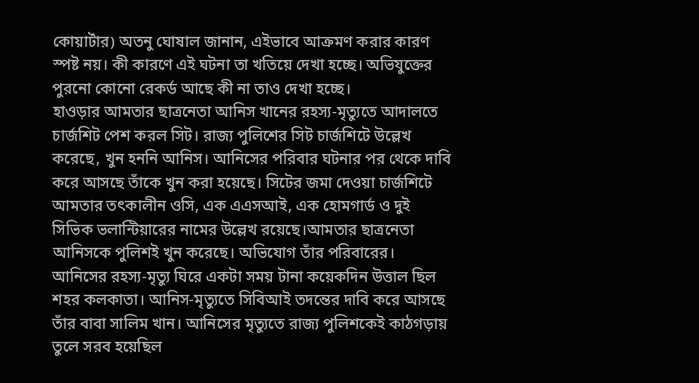কোয়ার্টার) অতনু ঘোষাল জানান, এইভাবে আক্রমণ করার কারণ স্পষ্ট নয়। কী কারণে এই ঘটনা তা খতিয়ে দেখা হচ্ছে। অভিযুক্তের পুরনো কোনো রেকর্ড আছে কী না তাও দেখা হচ্ছে।
হাওড়ার আমতার ছাত্রনেতা আনিস খানের রহস্য-মৃত্যুতে আদালতে চার্জশিট পেশ করল সিট। রাজ্য পুলিশের সিট চার্জশিটে উল্লেখ করেছে, খুন হননি আনিস। আনিসের পরিবার ঘটনার পর থেকে দাবি করে আসছে তাঁকে খুন করা হয়েছে। সিটের জমা দেওয়া চার্জশিটে আমতার তৎকালীন ওসি, এক এএসআই, এক হোমগার্ড ও দুই সিভিক ভলান্টিয়ারের নামের উল্লেখ রয়েছে।আমতার ছাত্রনেতা আনিসকে পুলিশই খুন করেছে। অভিযোগ তাঁর পরিবারের। আনিসের রহস্য-মৃত্যু ঘিরে একটা সময় টানা কয়েকদিন উত্তাল ছিল শহর কলকাতা। আনিস-মৃত্যুতে সিবিআই তদন্তের দাবি করে আসছে তাঁর বাবা সালিম খান। আনিসের মৃত্যুতে রাজ্য পুলিশকেই কাঠগড়ায় তুলে সরব হয়েছিল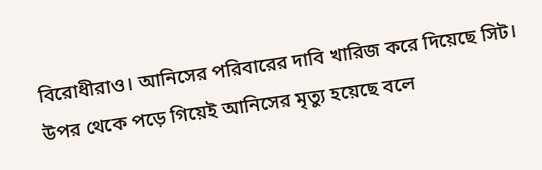বিরোধীরাও। আনিসের পরিবারের দাবি খারিজ করে দিয়েছে সিট। উপর থেকে পড়ে গিয়েই আনিসের মৃত্যু হয়েছে বলে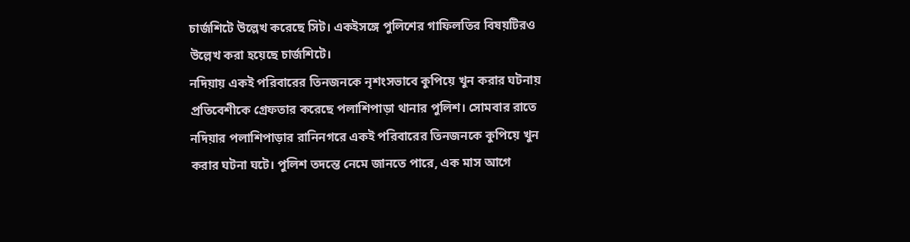চার্জশিটে উল্লেখ করেছে সিট। একইসঙ্গে পুলিশের গাফিলতির বিষয়টিরও উল্লেখ করা হয়েছে চার্জশিটে।
নদিয়ায় একই পরিবারের তিনজনকে নৃশংসভাবে কুপিয়ে খুন করার ঘটনায় প্রতিবেশীকে গ্রেফতার করেছে পলাশিপাড়া থানার পুলিশ। সোমবার রাতে নদিয়ার পলাশিপাড়ার রানিনগরে একই পরিবারের তিনজনকে কুপিয়ে খুন করার ঘটনা ঘটে। পুলিশ তদন্তে নেমে জানতে পারে, এক মাস আগে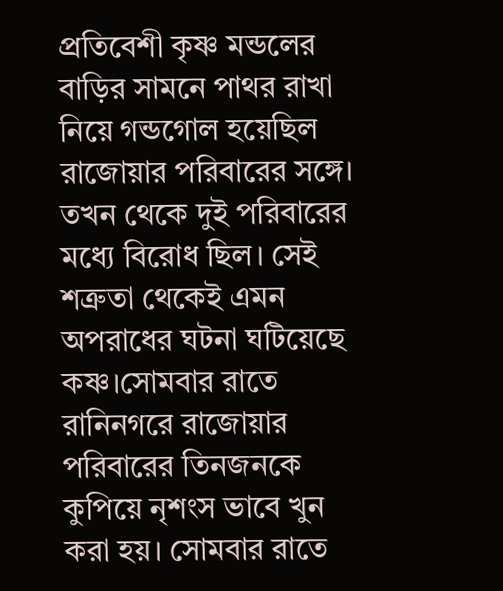প্রতিবেশী কৃষ্ণ মন্ডলের বাড়ির সামনে পাথর রাখা নিয়ে গন্ডগোল হয়েছিল রাজোয়ার পরিবারের সঙ্গে। তখন থেকে দুই পরিবারের মধ্যে বিরোধ ছিল। সেই শত্রুতা থেকেই এমন অপরাধের ঘটনা ঘটিয়েছে কষ্ণ।সোমবার রাতে রানিনগরে রাজোয়ার পরিবারের তিনজনকে কুপিয়ে নৃশংস ভাবে খুন করা হয়। সোমবার রাতে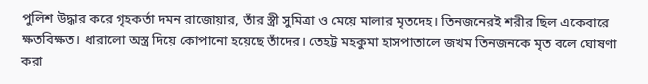পুলিশ উদ্ধার করে গৃহকর্তা দমন রাজোয়ার, তাঁর স্ত্রী সুমিত্রা ও মেয়ে মালার মৃতদেহ। তিনজনেরই শরীর ছিল একেবারে ক্ষতবিক্ষত। ধারালো অস্ত্র দিয়ে কোপানো হয়েছে তাঁদের। তেহট্ট মহকুমা হাসপাতালে জখম তিনজনকে মৃত বলে ঘোষণা করা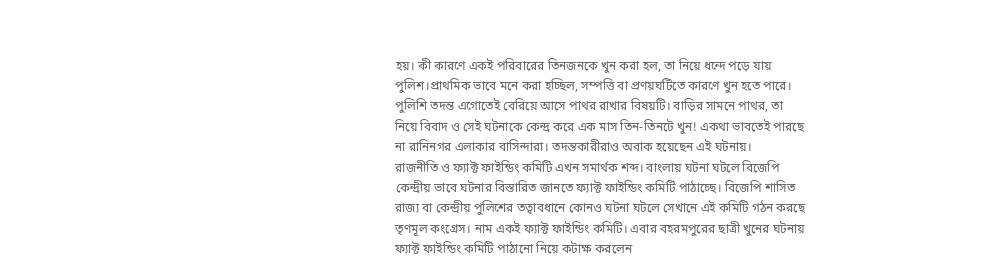হয়। কী কারণে একই পরিবারের তিনজনকে খুন করা হল, তা নিয়ে ধন্দে পড়ে যায় পুলিশ।প্রাথমিক ভাবে মনে করা হচ্ছিল, সম্পত্তি বা প্রণয়ঘটিতে কারণে খুন হতে পারে। পুলিশি তদন্ত এগোতেই বেরিয়ে আসে পাথর রাখার বিষয়টি। বাড়ির সামনে পাথর, তা নিয়ে বিবাদ ও সেই ঘটনাকে কেন্দ্র করে এক মাস তিন-তিনটে খুন! একথা ভাবতেই পারছে না রানিনগর এলাকার বাসিন্দারা। তদন্তকারীরাও অবাক হয়েছেন এই ঘটনায়।
রাজনীতি ও ফ্যাক্ট ফাইন্ডিং কমিটি এখন সমার্থক শব্দ। বাংলায় ঘটনা ঘটলে বিজেপি কেন্দ্রীয় ভাবে ঘটনার বিস্তারিত জানতে ফ্যাক্ট ফাইন্ডিং কমিটি পাঠাচ্ছে। বিজেপি শাসিত রাজ্য বা কেন্দ্রীয় পুলিশের তত্বাবধানে কোনও ঘটনা ঘটলে সেখানে এই কমিটি গঠন করছে তৃণমূল কংগ্রেস। নাম একই ফ্যাক্ট ফাইন্ডিং কমিটি। এবার বহরমপুরের ছাত্রী খুনের ঘটনায় ফ্যাক্ট ফাইন্ডিং কমিটি পাঠানো নিয়ে কটাক্ষ করলেন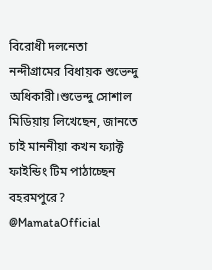বিরোধী দলনেতা নন্দীগ্রামের বিধায়ক শুভেন্দু অধিকারী।শুভেন্দু সোশাল মিডিয়ায় লিখেছেন, জানতে চাই মাননীয়া কখন ফ্যাক্ট ফাইন্ডিং টিম পাঠাচ্ছেন বহরমপুরে? @MamataOfficial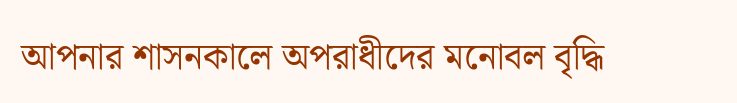আপনার শাসনকালে অপরাধীদের মনোবল বৃদ্ধি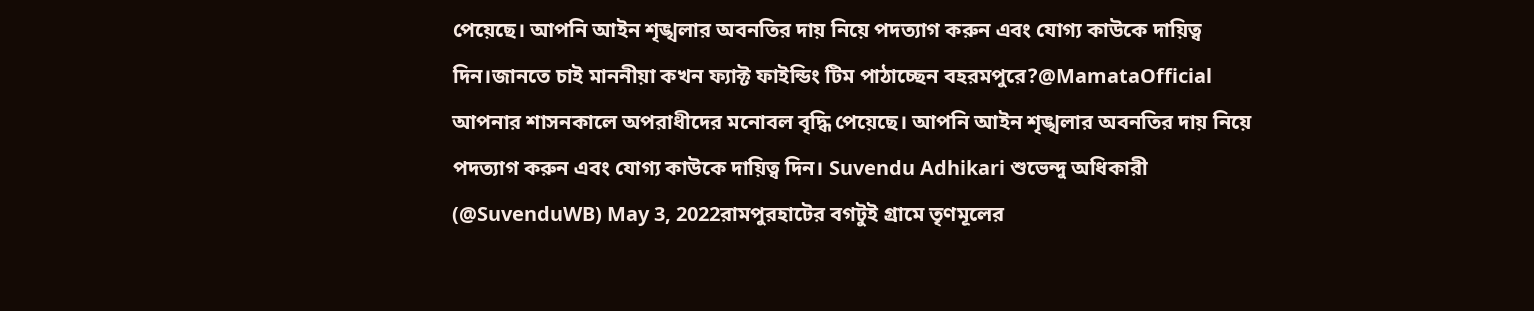পেয়েছে। আপনি আইন শৃঙ্খলার অবনতির দায় নিয়ে পদত্যাগ করুন এবং যোগ্য কাউকে দায়িত্ব দিন।জানতে চাই মাননীয়া কখন ফ্যাক্ট ফাইন্ডিং টিম পাঠাচ্ছেন বহরমপুরে?@MamataOfficial আপনার শাসনকালে অপরাধীদের মনোবল বৃদ্ধি পেয়েছে। আপনি আইন শৃঙ্খলার অবনতির দায় নিয়ে পদত্যাগ করুন এবং যোগ্য কাউকে দায়িত্ব দিন। Suvendu Adhikari শুভেন্দু অধিকারী (@SuvenduWB) May 3, 2022রামপুরহাটের বগটুই গ্রামে তৃণমূলের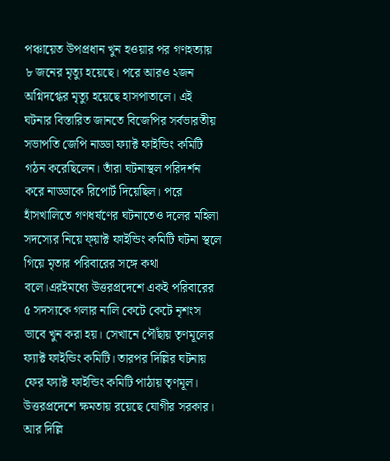পঞ্চায়েত উপপ্রধান খুন হওয়ার পর গণহত্যায় ৮ জনের মৃত্যু হয়েছে। পরে আরও ২জন অগ্নিদগ্ধের মৃত্যু হয়েছে হাসপাতালে। এই ঘটনার বিস্তারিত জানতে বিজেপির সর্বভারতীয় সভাপতি জেপি নাড্ডা ফ্যাক্ট ফাইন্ডিং কমিটি গঠন করেছিলেন। তাঁরা ঘটনাস্থল পরিদর্শন করে নাড্ডাকে রিপোর্ট দিয়েছিল। পরে হাঁসখালিতে গণধর্ষণের ঘটনাতেও দলের মহিলা সদস্যের নিয়ে ফ্য়াক্ট ফাইন্ডিং কমিটি ঘটনা স্থলে গিয়ে মৃতার পরিবারের সঙ্গে কথা বলে।এরইমধ্যে উত্তরপ্রদেশে একই পরিবারের ৫ সদস্যকে গলার নালি কেটে কেটে নৃশংস ভাবে খুন করা হয়। সেখানে পৌঁছায় তৃণমূলের ফ্যাক্ট ফাইন্ডিং কমিটি। তারপর দিল্লির ঘটনায় ফের ফ্যাক্ট ফাইন্ডিং কমিটি পাঠায় তৃণমূল। উত্তরপ্রদেশে ক্ষমতায় রয়েছে যোগীর সরকার। আর দিল্লি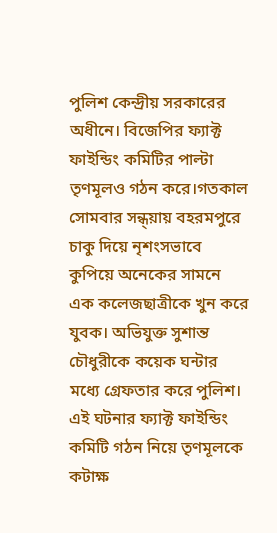পুলিশ কেন্দ্রীয় সরকারের অধীনে। বিজেপির ফ্যাক্ট ফাইন্ডিং কমিটির পাল্টা তৃণমূলও গঠন করে।গতকাল সোমবার সন্ধ্য়ায় বহরমপুরে চাকু দিয়ে নৃশংসভাবে কুপিয়ে অনেকের সামনে এক কলেজছাত্রীকে খুন করে যুবক। অভিযুক্ত সুশান্ত চৌধুরীকে কয়েক ঘন্টার মধ্যে গ্রেফতার করে পুলিশ। এই ঘটনার ফ্যাক্ট ফাইন্ডিং কমিটি গঠন নিয়ে তৃণমূলকে কটাক্ষ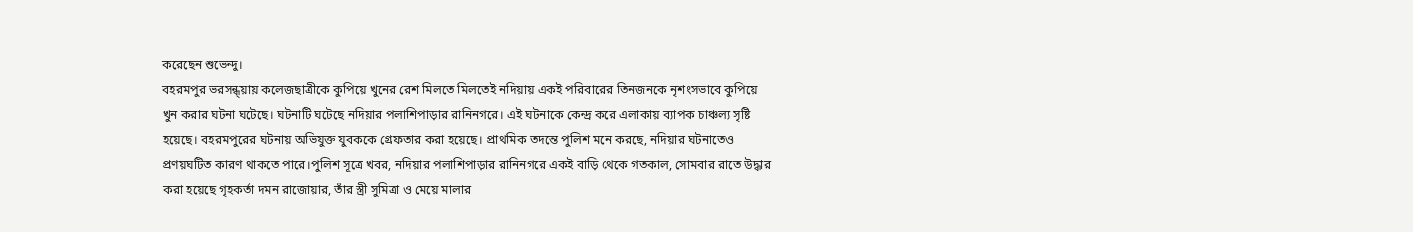করেছেন শুভেন্দু।
বহরমপুর ভরসন্ধ্য়ায় কলেজছাত্রীকে কুপিয়ে খুনের রেশ মিলতে মিলতেই নদিয়ায় একই পরিবারের তিনজনকে নৃশংসভাবে কুপিয়ে খুন করার ঘটনা ঘটেছে। ঘটনাটি ঘটেছে নদিয়ার পলাশিপাড়ার রানিনগরে। এই ঘটনাকে কেন্দ্র করে এলাকায় ব্যাপক চাঞ্চল্য সৃষ্টি হয়েছে। বহরমপুরের ঘটনায় অভিযুক্ত যুবককে গ্রেফতার করা হয়েছে। প্রাথমিক তদন্তে পুলিশ মনে করছে, নদিয়ার ঘটনাতেও প্রণয়ঘটিত কারণ থাকতে পারে।পুলিশ সূত্রে খবর, নদিয়ার পলাশিপাড়ার রানিনগরে একই বাড়ি থেকে গতকাল, সোমবার রাতে উদ্ধার করা হয়েছে গৃহকর্তা দমন রাজোয়ার, তাঁর স্ত্রী সুমিত্রা ও মেয়ে মালার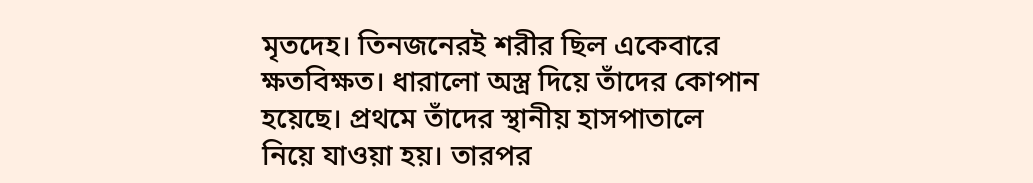মৃতদেহ। তিনজনেরই শরীর ছিল একেবারে ক্ষতবিক্ষত। ধারালো অস্ত্র দিয়ে তাঁদের কোপান হয়েছে। প্রথমে তাঁদের স্থানীয় হাসপাতালে নিয়ে যাওয়া হয়। তারপর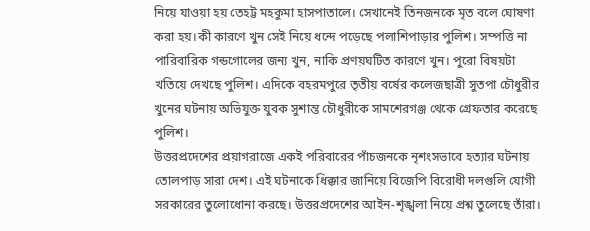নিয়ে যাওয়া হয় তেহট্ট মহকুমা হাসপাতালে। সেখানেই তিনজনকে মৃত বলে ঘোষণা করা হয়।কী কারণে খুন সেই নিয়ে ধন্দে পড়েছে পলাশিপাড়ার পুলিশ। সম্পত্তি না পারিবারিক গন্ডগোলের জন্য খুন, নাকি প্রণয়ঘটিত কারণে খুন। পুরো বিষয়টা খতিয়ে দেখছে পুলিশ। এদিকে বহরমপুরে তৃতীয় বর্ষের কলেজছাত্রী সুতপা চৌধুরীর খুনের ঘটনায় অভিযুক্ত যুবক সুশান্ত চৌধুরীকে সামশেরগঞ্জ থেকে গ্রেফতার করেছে পুলিশ।
উত্তরপ্রদেশের প্রয়াগরাজে একই পরিবারের পাঁচজনকে নৃশংসভাবে হত্যার ঘটনায় তোলপাড় সারা দেশ। এই ঘটনাকে ধিক্কার জানিয়ে বিজেপি বিরোধী দলগুলি যোগী সরকারের তুলোধোনা করছে। উত্তরপ্রদেশের আইন-শৃঙ্খলা নিয়ে প্রশ্ন তুলেছে তাঁরা।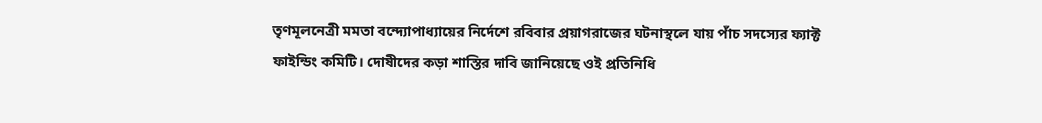তৃণমূলনেত্রী মমতা বন্দ্যোপাধ্যায়ের নির্দেশে রবিবার প্রয়াগরাজের ঘটনাস্থলে যায় পাঁচ সদস্যের ফ্যাক্ট ফাইন্ডিং কমিটি। দোষীদের কড়া শাস্তির দাবি জানিয়েছে ওই প্রতিনিধি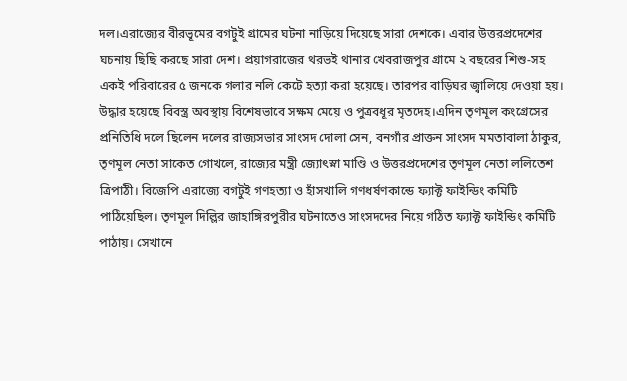দল।এরাজ্যের বীরভূমের বগটুই গ্রামের ঘটনা নাড়িয়ে দিয়েছে সারা দেশকে। এবার উত্তরপ্রদেশের ঘচনায় ছিছি করছে সারা দেশ। প্রয়াগরাজের থরভই থানার খেবরাজপুর গ্রামে ২ বছরের শিশু-সহ একই পরিবারের ৫ জনকে গলার নলি কেটে হত্যা করা হয়েছে। তারপর বাড়িঘর জ্বালিয়ে দেওয়া হয়। উদ্ধার হয়েছে বিবস্ত্র অবস্থায় বিশেষভাবে সক্ষম মেয়ে ও পুত্রবধূর মৃতদেহ।এদিন তৃণমূল কংগ্রেসের প্রনিতিধি দলে ছিলেন দলের রাজ্যসভার সাংসদ দোলা সেন, বনগাঁর প্রাক্তন সাংসদ মমতাবালা ঠাকুর, তৃণমূল নেতা সাকেত গোখলে, রাজ্যের মন্ত্রী জ্যোৎস্না মাণ্ডি ও উত্তরপ্রদেশের তৃণমূল নেতা ললিতেশ ত্রিপাঠী। বিজেপি এরাজ্যে বগটুই গণহত্যা ও হাঁসখালি গণধর্ষণকান্ডে ফ্যাক্ট ফাইন্ডিং কমিটি পাঠিয়েছিল। তৃণমূল দিল্লির জাহাঙ্গিরপুরীর ঘটনাতেও সাংসদদের নিয়ে গঠিত ফ্যাক্ট ফাইন্ডিং কমিটি পাঠায়। সেখানে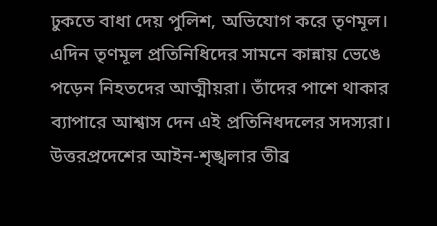ঢুকতে বাধা দেয় পুলিশ, অভিযোগ করে তৃণমূল। এদিন তৃণমূল প্রতিনিধিদের সামনে কান্নায় ভেঙে পড়েন নিহতদের আত্মীয়রা। তাঁদের পাশে থাকার ব্যাপারে আশ্বাস দেন এই প্রতিনিধদলের সদস্যরা। উত্তরপ্রদেশের আইন-শৃঙ্খলার তীব্র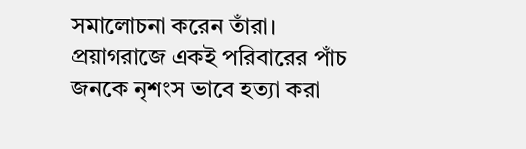সমালোচনা করেন তাঁরা।
প্রয়াগরাজে একই পরিবারের পাঁচ জনকে নৃশংস ভাবে হত্যা করা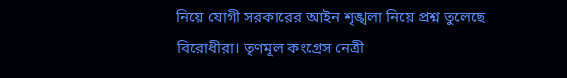নিয়ে যোগী সরকারের আইন শৃঙ্খলা নিয়ে প্রশ্ন তুলেছে বিরোধীরা। তৃণমূল কংগ্রেস নেত্রী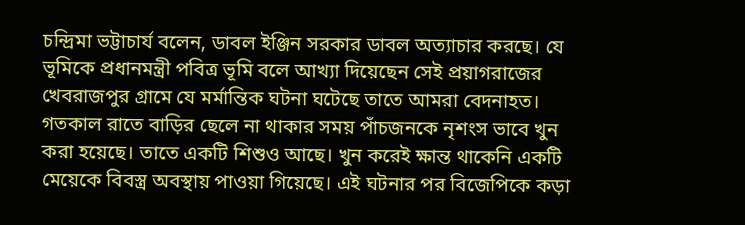চন্দ্রিমা ভট্টাচার্য বলেন, ডাবল ইঞ্জিন সরকার ডাবল অত্যাচার করছে। যে ভূমিকে প্রধানমন্ত্রী পবিত্র ভূমি বলে আখ্যা দিয়েছেন সেই প্রয়াগরাজের খেবরাজপুর গ্রামে যে মর্মান্তিক ঘটনা ঘটেছে তাতে আমরা বেদনাহত। গতকাল রাতে বাড়ির ছেলে না থাকার সময় পাঁচজনকে নৃশংস ভাবে খুন করা হয়েছে। তাতে একটি শিশুও আছে। খুন করেই ক্ষান্ত থাকেনি একটি মেয়েকে বিবস্ত্র অবস্থায় পাওয়া গিয়েছে। এই ঘটনার পর বিজেপিকে কড়া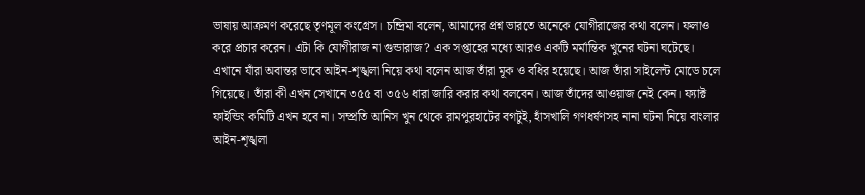ভাষায় আক্রমণ করেছে তৃণমূল কংগ্রেস। চন্দ্রিমা বলেন, আমাদের প্রশ্ন ভারতে অনেকে যোগীরাজের কথা বলেন। ফলাও করে প্রচার করেন। এটা কি যোগীরাজ না গুন্ডারাজ? এক সপ্তাহের মধ্যে আরও একটি মর্মান্তিক খুনের ঘটনা ঘটেছে। এখানে যাঁরা অবান্তর ভাবে আইন-শৃঙ্খলা নিয়ে কথা বলেন আজ তাঁরা মূক ও বধির হয়েছে। আজ তাঁরা সাইলেন্ট মোডে চলে গিয়েছে। তাঁরা কী এখন সেখানে ৩৫৫ বা ৩৫৬ ধারা জারি করার কথা বলবেন। আজ তাঁদের আওয়াজ নেই কেন। ফ্যাক্ট ফাইন্ডিং কমিটি এখন হবে না। সম্প্রতি আনিস খুন থেকে রামপুরহাটের বগটুই, হাঁসখালি গণধর্ষণসহ নানা ঘটনা নিয়ে বাংলার আইন-শৃঙ্খলা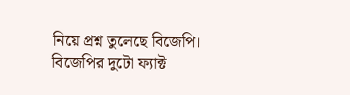নিয়ে প্রশ্ন তুলেছে বিজেপি। বিজেপির দুটো ফ্যাক্ট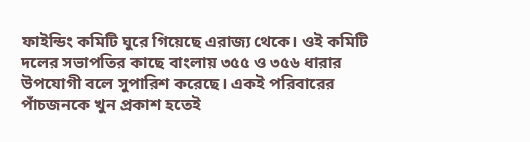ফাইন্ডিং কমিটি ঘুরে গিয়েছে এরাজ্য থেকে। ওই কমিটি দলের সভাপতির কাছে বাংলায় ৩৫৫ ও ৩৫৬ ধারার উপযোগী বলে সুপারিশ করেছে। একই পরিবারের পাঁচজনকে খুন প্রকাশ হতেই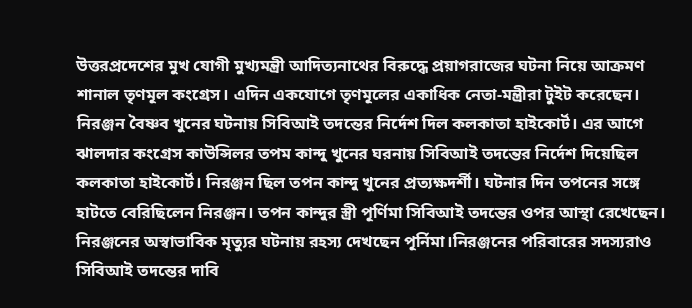উত্তরপ্রদেশের মুখ যোগী মুখ্যমন্ত্রী আদিত্যনাথের বিরুদ্ধে প্রয়াগরাজের ঘটনা নিয়ে আক্রমণ শানাল তৃণমূল কংগ্রেস। এদিন একযোগে তৃণমূলের একাধিক নেতা-মন্ত্রীরা টুইট করেছেন।
নিরঞ্জন বৈষ্ণব খুনের ঘটনায় সিবিআই তদন্তের নির্দেশ দিল কলকাতা হাইকোর্ট। এর আগে ঝালদার কংগ্রেস কাউন্সিলর তপম কান্দু খুনের ঘরনায় সিবিআই তদন্তের নির্দেশ দিয়েছিল কলকাতা হাইকোর্ট। নিরঞ্জন ছিল তপন কান্দু খুনের প্রত্যক্ষদর্শী। ঘটনার দিন তপনের সঙ্গে হাটতে বেরিছিলেন নিরঞ্জন। তপন কান্দুর স্ত্রী পূর্ণিমা সিবিআই তদন্তের ওপর আস্থা রেখেছেন। নিরঞ্জনের অস্বাভাবিক মৃত্যুর ঘটনায় রহস্য দেখছেন পূর্নিমা।নিরঞ্জনের পরিবারের সদস্যরাও সিবিআই তদন্তের দাবি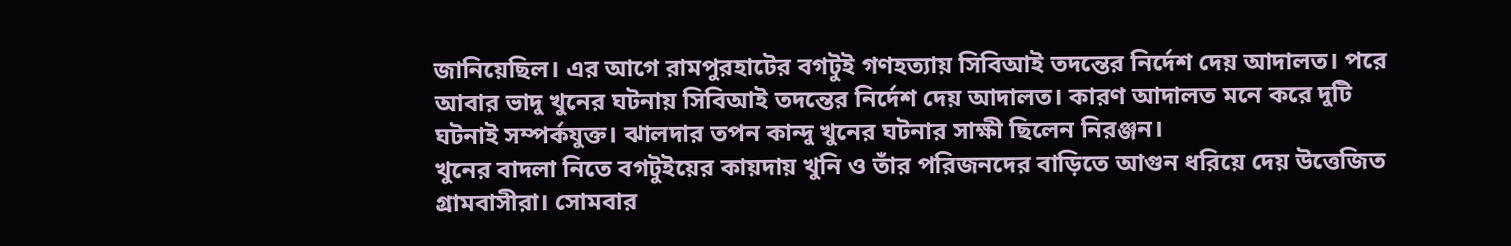জানিয়েছিল। এর আগে রামপুরহাটের বগটুই গণহত্যায় সিবিআই তদন্তের নির্দেশ দেয় আদালত। পরে আবার ভাদু খুনের ঘটনায় সিবিআই তদন্তের নির্দেশ দেয় আদালত। কারণ আদালত মনে করে দুটি ঘটনাই সম্পর্কযুক্ত। ঝালদার তপন কান্দু খুনের ঘটনার সাক্ষী ছিলেন নিরঞ্জন।
খুনের বাদলা নিতে বগটুইয়ের কায়দায় খুনি ও তাঁর পরিজনদের বাড়িতে আগুন ধরিয়ে দেয় উত্তেজিত গ্রামবাসীরা। সোমবার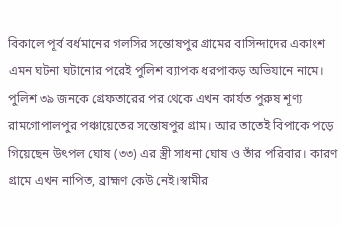বিকালে পূর্ব বর্ধমানের গলসির সন্তোষপুর গ্রামের বাসিন্দাদের একাংশ এমন ঘটনা ঘটানোর পরেই পুলিশ ব্যাপক ধরপাকড় অভিযানে নামে। পুলিশ ৩৯ জনকে গ্রেফতারের পর থেকে এখন কার্যত পুরুষ শূণ্য রামগোপালপুর পঞ্চায়েতের সন্তোষপুর গ্রাম। আর তাতেই বিপাকে পড়ে গিয়েছেন উৎপল ঘোষ (৩৩) এর স্ত্রী সাধনা ঘোষ ও তাঁর পরিবার। কারণ গ্রামে এখন নাপিত, ব্রাহ্মণ কেউ নেই।স্বামীর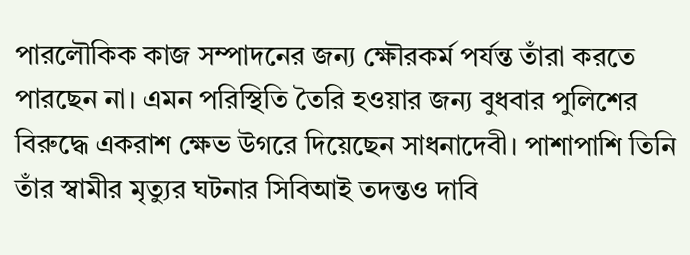পারলৌকিক কাজ সম্পাদনের জন্য ক্ষৌরকর্ম পর্যন্ত তাঁরা করতে পারছেন না। এমন পরিস্থিতি তৈরি হওয়ার জন্য বুধবার পুলিশের বিরুদ্ধে একরাশ ক্ষেভ উগরে দিয়েছেন সাধনাদেবী। পাশাপাশি তিনি তাঁর স্বামীর মৃত্যুর ঘটনার সিবিআই তদন্তও দাবি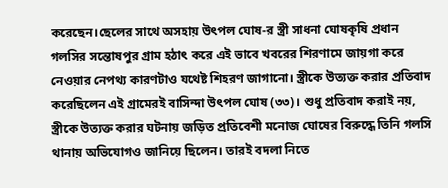করেছেন।ছেলের সাথে অসহায় উৎপল ঘোষ-র স্ত্রী সাধনা ঘোষকৃষি প্রধান গলসির সন্তোষপুর গ্রাম হঠাৎ করে এই ভাবে খবরের শিরণামে জায়গা করে নেওয়ার নেপথ্য কারণটাও যথেষ্ট শিহরণ জাগানো। স্ত্রীকে উত্যক্ত করার প্রতিবাদ করেছিলেন এই গ্রামেরই বাসিন্দা উৎপল ঘোষ (৩৩)। শুধু প্রতিবাদ করাই নয়, স্ত্রীকে উত্যক্ত করার ঘটনায় জড়িত প্রতিবেশী মনোজ ঘোষের বিরুদ্ধে তিনি গলসি থানায় অভিযোগও জানিয়ে ছিলেন। তারই বদলা নিতে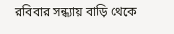রবিবার সন্ধ্যায় বাড়ি থেকে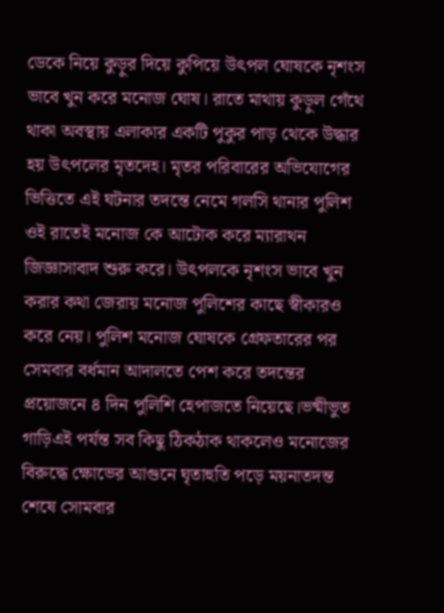ডেকে নিয়ে কুড়ুর দিয়ে কুপিয়ে উৎপল ঘোষকে নৃশংস ভাবে খুন করে মনোজ ঘোষ। রাতে মাথায় কুড়ুল গেঁথে থাকা অবস্থায় এলাকার একটি পুকুর পাড় থেকে উদ্ধার হয় উৎপলের মৃতদেহ। মৃতর পরিবারের অভিযোগের ভিত্তিতে এই ঘটনার তদন্তে নেমে গলসি থানার পুলিশ ওই রাতেই মনোজ কে আটোক করে ম্যারাথন জিজ্ঞাসাবাদ শুরু করে। উৎপলকে নৃশংস ভাবে খুন করার কথা জেরায় মনোজ পুলিশের কাছে স্বীকারও করে নেয়। পুলিশ মনোজ ঘোষকে গ্রেফতারের পর সেমবার বর্ধমান আদালতে পেশ করে তদন্তের প্রয়োজনে ৪ দিন পুলিশি হেপাজতে নিয়েছে।ভষ্মীভুত গাড়িএই পর্যন্ত সব কিছু ঠিকঠাক থাকলেও মনোজের বিরুদ্ধে ক্ষোভের আগুনে ঘৃতাহুতি পড়ে ময়নাতদন্ত শেষে সোমবার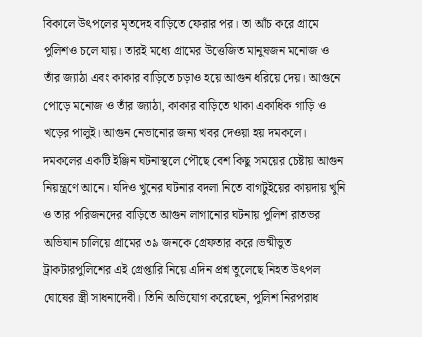বিকালে উৎপলের মৃতদেহ বাড়িতে ফেরার পর। তা আঁচ করে গ্রামে পুলিশও চলে যায়। তারই মধ্যে গ্রামের উত্তেজিত মানুষজন মনোজ ও তাঁর জ্যাঠা এবং কাকার বাড়িতে চড়াও হয়ে আগুন ধরিয়ে দেয়। আগুনে পোড়ে মনোজ ও তাঁর জ্যাঠা, কাকার বাড়িতে থাকা একাধিক গাড়ি ও খড়ের পালুই। আগুন নেভানোর জন্য খবর দেওয়া হয় দমকলে। দমকলের একটি ইঞ্জিন ঘটনাস্থলে পৌছে বেশ কিছু সময়ের চেষ্টায় আগুন নিয়ন্ত্রণে আনে। যদিও খুনের ঘটনার বদলা নিতে বাগটুইয়ের কায়দায় খুনি ও তার পরিজনদের বাড়িতে আগুন লাগানোর ঘটনায় পুলিশ রাতভর অভিযান চালিয়ে গ্রামের ৩৯ জনকে গ্রেফতার করে।ভষ্মীভুত ট্রাকটারপুলিশের এই গ্রেপ্তারি নিয়ে এদিন প্রশ্ন তুলেছে নিহত উৎপল ঘোষের স্ত্রী সাধনাদেবী। তিনি অভিযোগ করেছেন, পুলিশ নিরপরাধ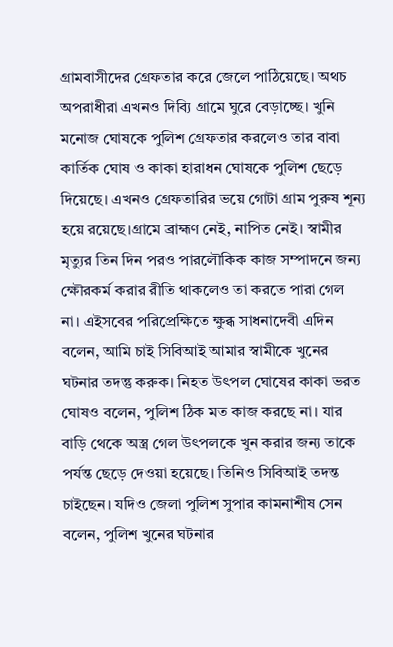গ্রামবাসীদের গ্রেফতার করে জেলে পাঠিয়েছে। অথচ অপরাধীরা এখনও দিব্যি গ্রামে ঘুরে বেড়াচ্ছে। খুনি মনোজ ঘোষকে পুলিশ গ্রেফতার করলেও তার বাবা কার্তিক ঘোষ ও কাকা হারাধন ঘোষকে পুলিশ ছেড়ে দিয়েছে। এখনও গ্রেফতারির ভয়ে গোটা গ্রাম পুরুষ শূন্য হয়ে রয়েছে।গ্রামে ব্রাহ্মণ নেই, নাপিত নেই। স্বামীর মৃত্যুর তিন দিন পরও পারলৌকিক কাজ সম্পাদনে জন্য ক্ষৌরকর্ম করার রীতি থাকলেও তা করতে পারা গেল না। এইসবের পরিপ্রেক্ষিতে ক্ষুব্ধ সাধনাদেবী এদিন বলেন, আমি চাই সিবিআই আমার স্বামীকে খুনের ঘটনার তদন্তু করুক। নিহত উৎপল ঘোষের কাকা ভরত ঘোষও বলেন, পুলিশ ঠিক মত কাজ করছে না। যার বাড়ি থেকে অস্ত্র গেল উৎপলকে খুন করার জন্য তাকে পর্যন্ত ছেড়ে দেওয়া হয়েছে। তিনিও সিবিআই তদন্ত চাইছেন। যদিও জেলা পুলিশ সুপার কামনাশীষ সেন বলেন, পুলিশ খুনের ঘটনার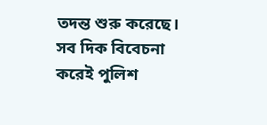তদন্ত শুরু করেছে। সব দিক বিবেচনা করেই পুলিশ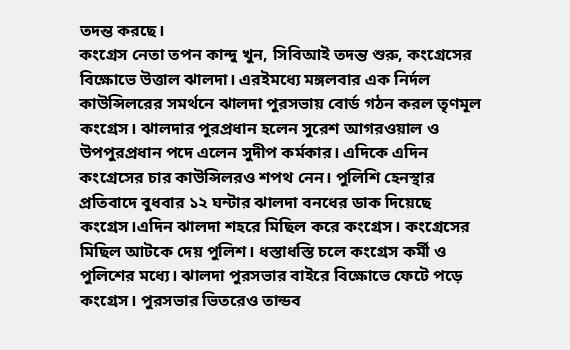তদন্ত করছে।
কংগ্রেস নেতা তপন কান্দু খুন, সিবিআই তদন্ত শুরু, কংগ্রেসের বিক্ষোভে উত্তাল ঝালদা। এরইমধ্যে মঙ্গলবার এক নির্দল কাউন্সিলরের সমর্থনে ঝালদা পুরসভায় বোর্ড গঠন করল তৃণমূল কংগ্রেস। ঝালদার পুরপ্রধান হলেন সুরেশ আগরওয়াল ও উপপুরপ্রধান পদে এলেন সুদীপ কর্মকার। এদিকে এদিন কংগ্রেসের চার কাউন্সিলরও শপথ নেন। পুলিশি হেনস্থার প্রতিবাদে বুধবার ১২ ঘন্টার ঝালদা বনধের ডাক দিয়েছে কংগ্রেস।এদিন ঝালদা শহরে মিছিল করে কংগ্রেস। কংগ্রেসের মিছিল আটকে দেয় পুলিশ। ধস্তাধস্তি চলে কংগ্রেস কর্মী ও পুলিশের মধ্যে। ঝালদা পুরসভার বাইরে বিক্ষোভে ফেটে পড়ে কংগ্রেস। পুরসভার ভিতরেও তান্ডব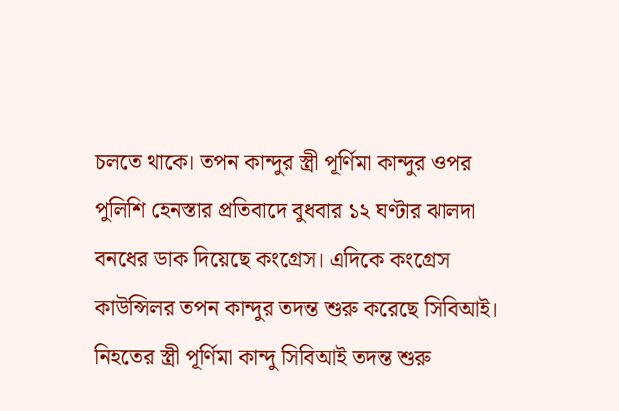চলতে থাকে। তপন কান্দুর স্ত্রী পূর্ণিমা কান্দুর ওপর পুলিশি হেনস্তার প্রতিবাদে বুধবার ১২ ঘণ্টার ঝালদা বনধের ডাক দিয়েছে কংগ্রেস। এদিকে কংগ্রেস কাউন্সিলর তপন কান্দুর তদন্ত শুরু করেছে সিবিআই। নিহতের স্ত্রী পূর্ণিমা কান্দু সিবিআই তদন্ত শুরু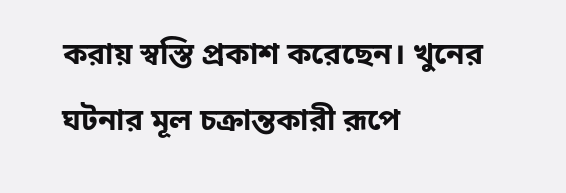করায় স্বস্তি প্রকাশ করেছেন। খুনের ঘটনার মূল চক্রান্তকারী রূপে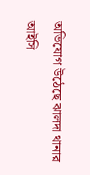অভিযোগ উঠেছে ঝালদা থানার আইসি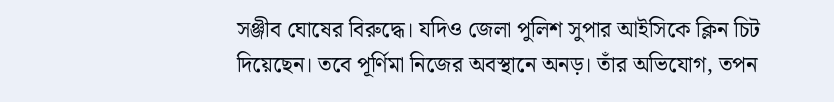সঞ্জীব ঘোষের বিরুদ্ধে। যদিও জেলা পুলিশ সুপার আইসিকে ক্লিন চিট দিয়েছেন। তবে পূর্ণিমা নিজের অবস্থানে অনড়। তাঁর অভিযোগ, তপন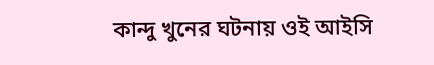কান্দু খুনের ঘটনায় ওই আইসি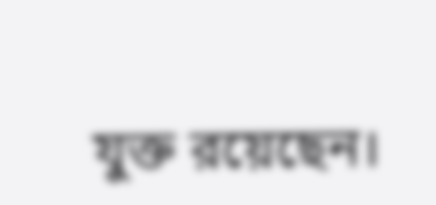যুক্ত রয়েছেন।